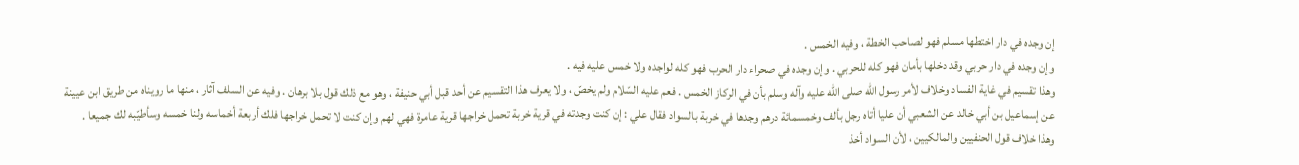إن وجده في دار اختطها مسلم فهو لصاحب الخطة ، وفيه الخمس .
وإن وجده في دار حربي وقد دخلها بأمان فهو كله للحربي . وإن وجده في صحراء دار الحرب فهو كله لواجده ولا خمس عليه فيه .
وهذا تقسيم في غاية الفساد وخلاف لأمر رسول اللّه صلى اللّه عليه وآله وسلم بأن في الركاز الخمس . فعم عليه السّلام ولم يخصّ ، ولا يعرف هذا التقسيم عن أحد قبل أبي حنيفة ، وهو مع ذلك قول بلا برهان . وفيه عن السلف آثار ، منها ما رويناه من طريق ابن عيينة عن إسماعيل بن أبي خالد عن الشعبي أن عليا أتاه رجل بألف وخمسمائة درهم وجدها في خربة بالسواد فقال علي : إن كنت وجدته في قرية خربة تحمل خراجها قرية عامرة فهي لهم وإن كنت لا تحمل خراجها فلك أربعة أخماسه ولنا خمسه وسأطيّبه لك جميعا .
وهذا خلاف قول الحنفيين والمالكيين ، لأن السواد أخذ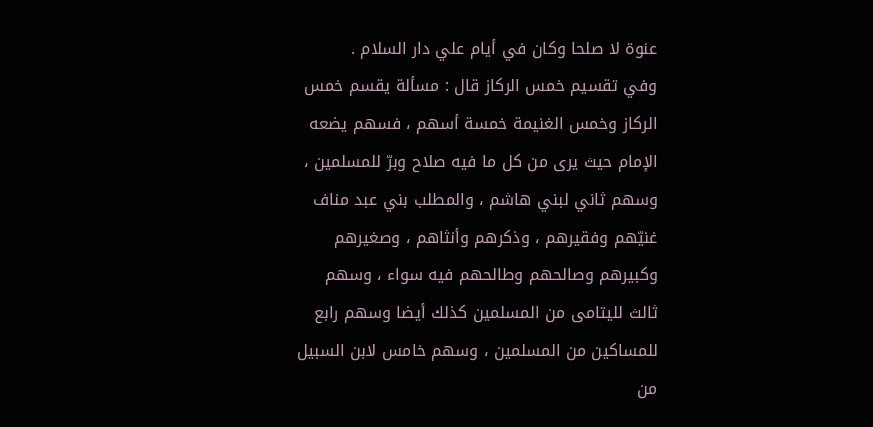عنوة لا صلحا وكان في أيام علي دار السلام .
وفي تقسيم خمس الركاز قال : مسألة يقسم خمس الركاز وخمس الغنيمة خمسة أسهم ، فسهم يضعه الإمام حيث يرى من كل ما فيه صلاح وبرّ للمسلمين ، وسهم ثاني لبني هاشم ، والمطلب بني عبد مناف غنيّهم وفقيرهم ، وذكرهم وأنثاهم ، وصغيرهم وكبيرهم وصالحهم وطالحهم فيه سواء ، وسهم ثالث لليتامى من المسلمين كذلك أيضا وسهم رابع للمساكين من المسلمين ، وسهم خامس لابن السبيل من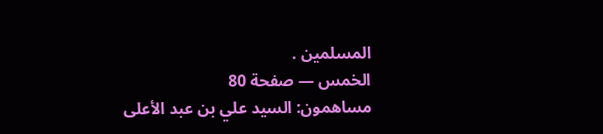المسلمين .
الخمس — صفحة 80
مساهمون: السيد علي بن عبد الأعلى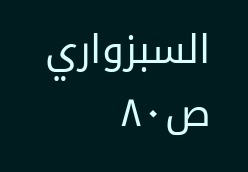السبزواري
ص٨٠